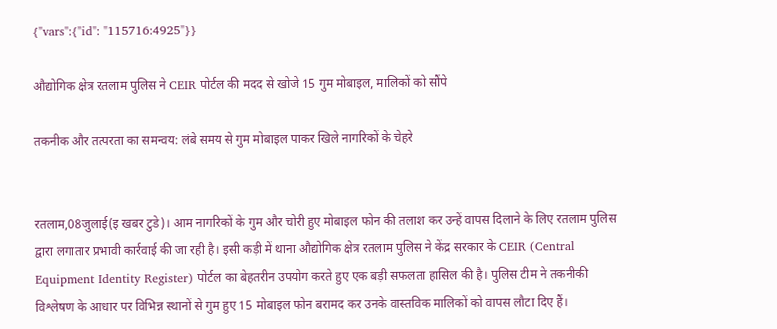{"vars":{"id": "115716:4925"}}

औद्योगिक क्षेत्र रतलाम पुलिस ने CEIR पोर्टल की मदद से खोजे 15 गुम मोबाइल, मालिकों को सौंपे

तकनीक और तत्परता का समन्वय: लंबे समय से गुम मोबाइल पाकर खिले नागरिकों के चेहरे


रतलाम,08जुलाई(इ खबर टुडे)। आम नागरिकों के गुम और चोरी हुए मोबाइल फोन की तलाश कर उन्हें वापस दिलाने के लिए रतलाम पुलिस द्वारा लगातार प्रभावी कार्रवाई की जा रही है। इसी कड़ी में थाना औद्योगिक क्षेत्र रतलाम पुलिस ने केंद्र सरकार के CEIR (Central Equipment Identity Register) पोर्टल का बेहतरीन उपयोग करते हुए एक बड़ी सफलता हासिल की है। पुलिस टीम ने तकनीकी विश्लेषण के आधार पर विभिन्न स्थानों से गुम हुए 15 मोबाइल फोन बरामद कर उनके वास्तविक मालिकों को वापस लौटा दिए हैं।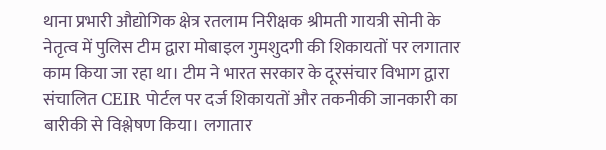थाना प्रभारी औद्योगिक क्षेत्र रतलाम निरीक्षक श्रीमती गायत्री सोनी के नेतृत्व में पुलिस टीम द्वारा मोबाइल गुमशुदगी की शिकायतों पर लगातार काम किया जा रहा था। टीम ने भारत सरकार के दूरसंचार विभाग द्वारा संचालित CEIR पोर्टल पर दर्ज शिकायतों और तकनीकी जानकारी का बारीकी से विश्लेषण किया। लगातार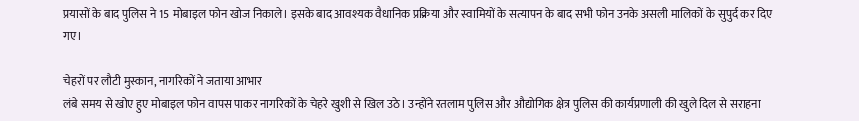प्रयासों के बाद पुलिस ने 15 मोबाइल फोन खोज निकाले। इसके बाद आवश्यक वैधानिक प्रक्रिया और स्वामियों के सत्यापन के बाद सभी फोन उनके असली मालिकों के सुपुर्द कर दिए गए।

चेहरों पर लौटी मुस्कान, नागरिकों ने जताया आभार
लंबे समय से खोए हुए मोबाइल फोन वापस पाकर नागरिकों के चेहरे खुशी से खिल उठे। उन्होंने रतलाम पुलिस और औद्योगिक क्षेत्र पुलिस की कार्यप्रणाली की खुले दिल से सराहना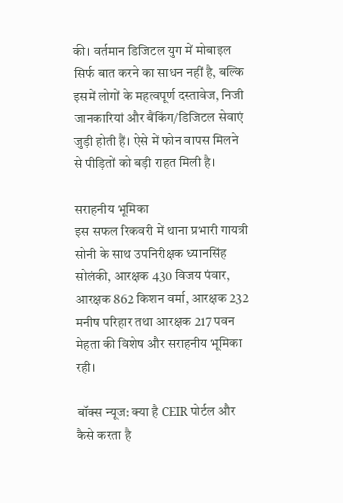की। वर्तमान डिजिटल युग में मोबाइल सिर्फ बात करने का साधन नहीं है, बल्कि इसमें लोगों के महत्वपूर्ण दस्तावेज, निजी जानकारियां और बैंकिंग/डिजिटल सेवाएं जुड़ी होती हैं। ऐसे में फोन वापस मिलने से पीड़ितों को बड़ी राहत मिली है।

सराहनीय भूमिका
इस सफल रिकवरी में थाना प्रभारी गायत्री सोनी के साथ उपनिरीक्षक ध्यानसिंह सोलंकी, आरक्षक 430 विजय पंवार, आरक्षक 862 किशन वर्मा, आरक्षक 232 मनीष परिहार तथा आरक्षक 217 पवन मेहता की विशेष और सराहनीय भूमिका रही।

बॉक्स न्यूज: क्या है CEIR पोर्टल और कैसे करता है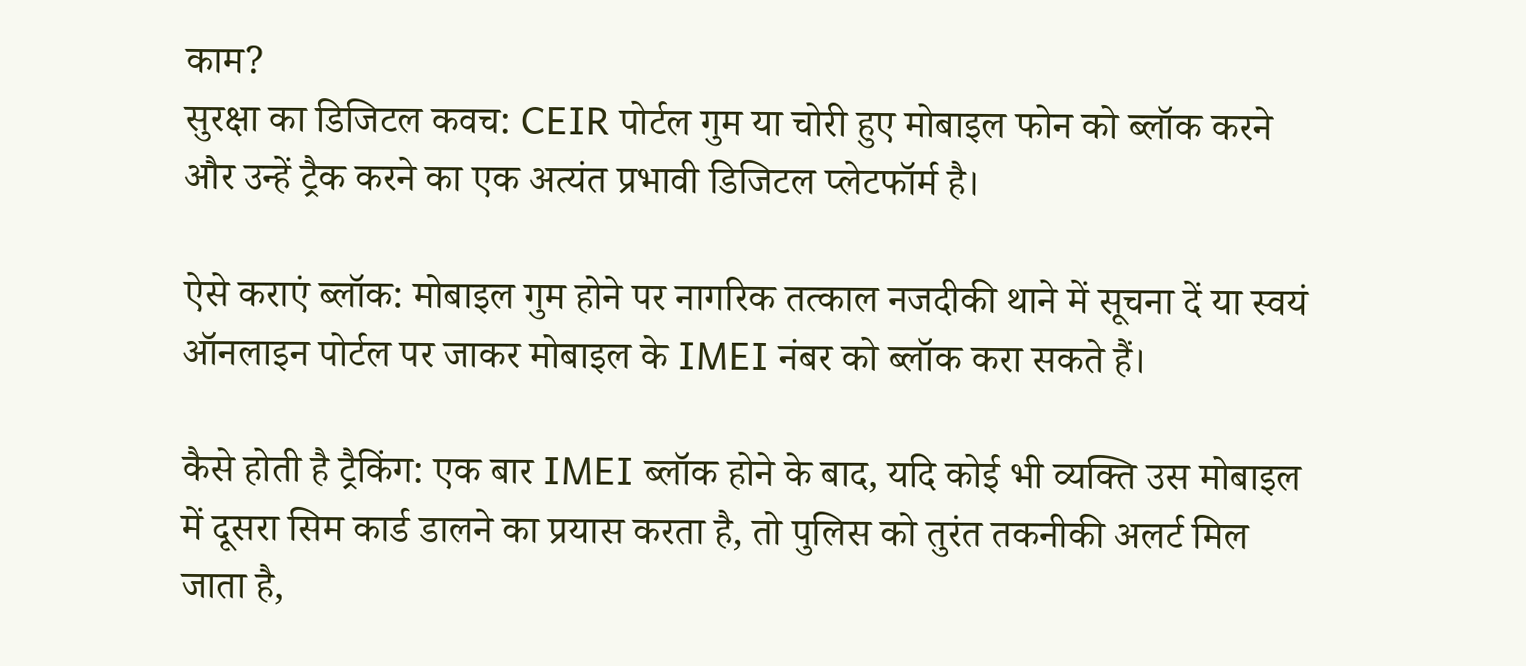काम?
सुरक्षा का डिजिटल कवच: CEIR पोर्टल गुम या चोरी हुए मोबाइल फोन को ब्लॉक करने और उन्हें ट्रैक करने का एक अत्यंत प्रभावी डिजिटल प्लेटफॉर्म है।

ऐसे कराएं ब्लॉक: मोबाइल गुम होने पर नागरिक तत्काल नजदीकी थाने में सूचना दें या स्वयं ऑनलाइन पोर्टल पर जाकर मोबाइल के IMEI नंबर को ब्लॉक करा सकते हैं।

कैसे होती है ट्रैकिंग: एक बार IMEI ब्लॉक होने के बाद, यदि कोई भी व्यक्ति उस मोबाइल में दूसरा सिम कार्ड डालने का प्रयास करता है, तो पुलिस को तुरंत तकनीकी अलर्ट मिल जाता है,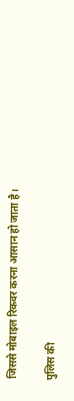जिससे मोबाइल रिकवर करना आसान हो जाता है।

पुलिस की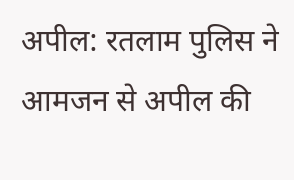अपील: रतलाम पुलिस ने आमजन से अपील की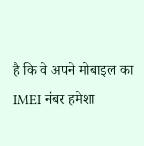है कि वे अपने मोबाइल का IMEI नंबर हमेशा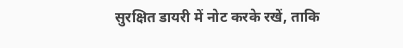सुरक्षित डायरी में नोट करके रखें, ताकि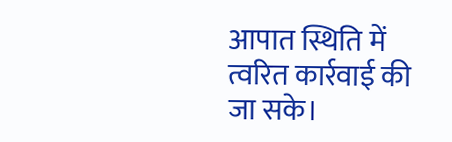आपात स्थिति में त्वरित कार्रवाई की जा सके।